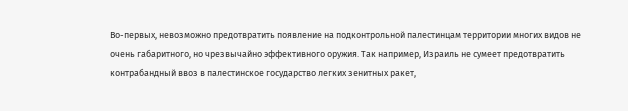Во-первых, невозможно предотвратить появление на подконтрольной палестинцам территории многих видов не очень габаритного, но чрезвычайно эффективного оружия. Так например, Израиль не сумеет предотвратить контрабандный ввоз в палестинское государство легких зенитных ракет,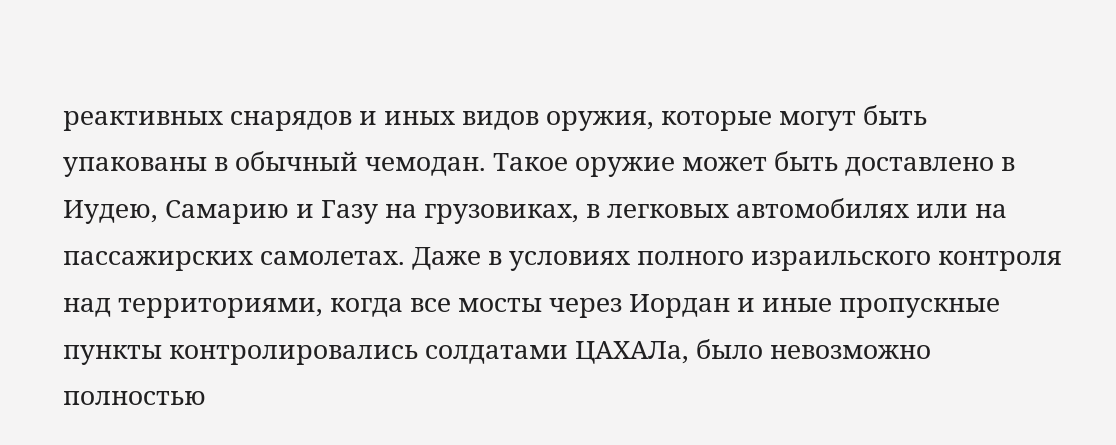реактивных снарядов и иных видов оружия, которые могут быть упакованы в обычный чемодан. Такое оружие может быть доставлено в Иудею, Самарию и Газу на грузовиках, в легковых автомобилях или на пассажирских самолетах. Даже в условиях полного израильского контроля над территориями, когда все мосты через Иордан и иные пропускные пункты контролировались солдатами ЦАХАЛа, было невозможно полностью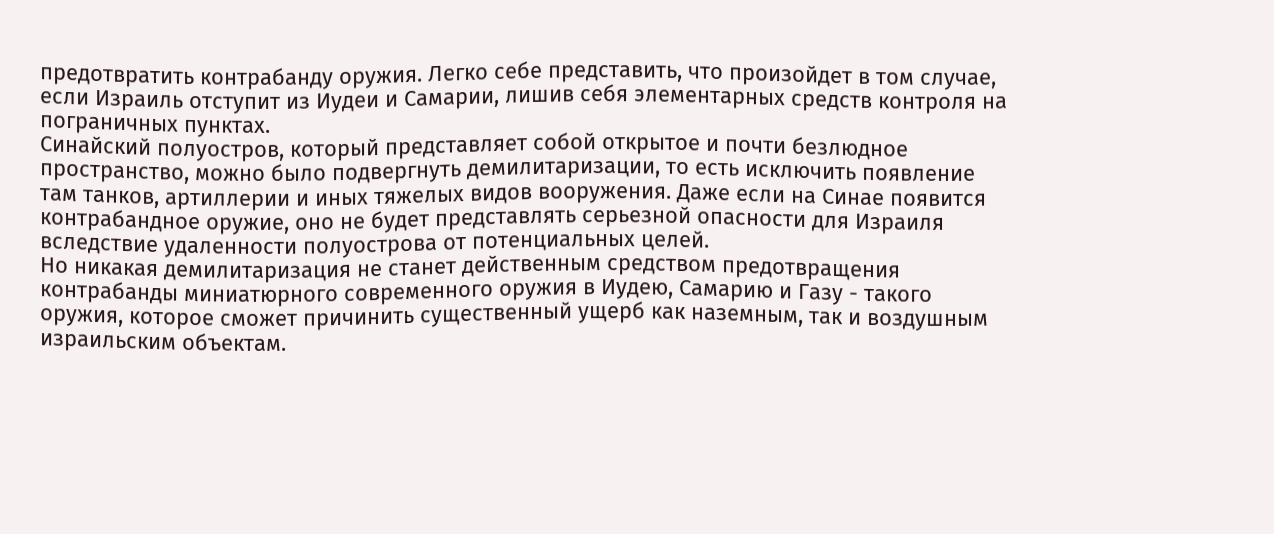предотвратить контрабанду оружия. Легко себе представить, что произойдет в том случае, если Израиль отступит из Иудеи и Самарии, лишив себя элементарных средств контроля на пограничных пунктах.
Синайский полуостров, который представляет собой открытое и почти безлюдное пространство, можно было подвергнуть демилитаризации, то есть исключить появление там танков, артиллерии и иных тяжелых видов вооружения. Даже если на Синае появится контрабандное оружие, оно не будет представлять серьезной опасности для Израиля вследствие удаленности полуострова от потенциальных целей.
Но никакая демилитаризация не станет действенным средством предотвращения контрабанды миниатюрного современного оружия в Иудею, Самарию и Газу - такого оружия, которое сможет причинить существенный ущерб как наземным, так и воздушным израильским объектам.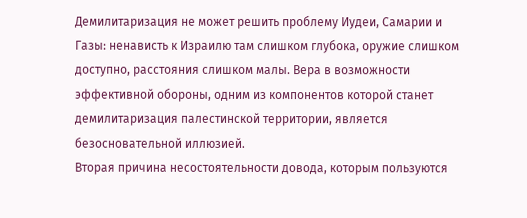Демилитаризация не может решить проблему Иудеи, Самарии и Газы: ненависть к Израилю там слишком глубока, оружие слишком доступно, расстояния слишком малы. Вера в возможности эффективной обороны, одним из компонентов которой станет демилитаризация палестинской территории, является безосновательной иллюзией.
Вторая причина несостоятельности довода, которым пользуются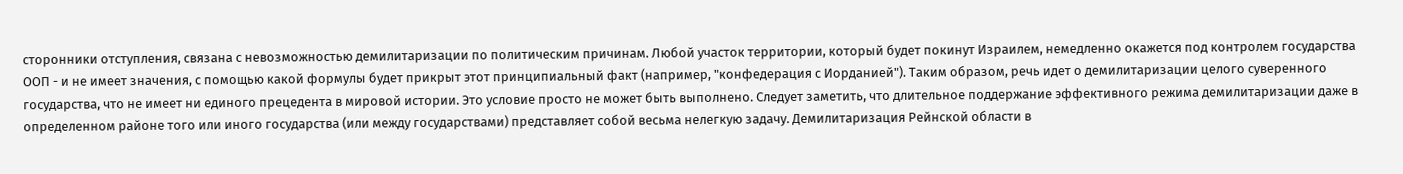сторонники отступления, связана с невозможностью демилитаризации по политическим причинам. Любой участок территории, который будет покинут Израилем, немедленно окажется под контролем государства ООП - и не имеет значения, с помощью какой формулы будет прикрыт этот принципиальный факт (например, "конфедерация с Иорданией"). Таким образом, речь идет о демилитаризации целого суверенного государства, что не имеет ни единого прецедента в мировой истории. Это условие просто не может быть выполнено. Следует заметить, что длительное поддержание эффективного режима демилитаризации даже в определенном районе того или иного государства (или между государствами) представляет собой весьма нелегкую задачу. Демилитаризация Рейнской области в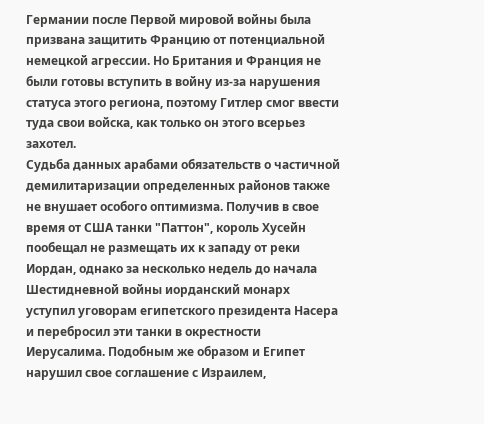Германии после Первой мировой войны была призвана защитить Францию от потенциальной немецкой агрессии. Но Британия и Франция не были готовы вступить в войну из-за нарушения статуса этого региона, поэтому Гитлер смог ввести туда свои войска, как только он этого всерьез захотел.
Судьба данных арабами обязательств о частичной демилитаризации определенных районов также не внушает особого оптимизма. Получив в свое время от США танки "Паттон", король Хусейн пообещал не размещать их к западу от реки Иордан, однако за несколько недель до начала Шестидневной войны иорданский монарх уступил уговорам египетского президента Насера и перебросил эти танки в окрестности Иерусалима. Подобным же образом и Египет нарушил свое соглашение с Израилем,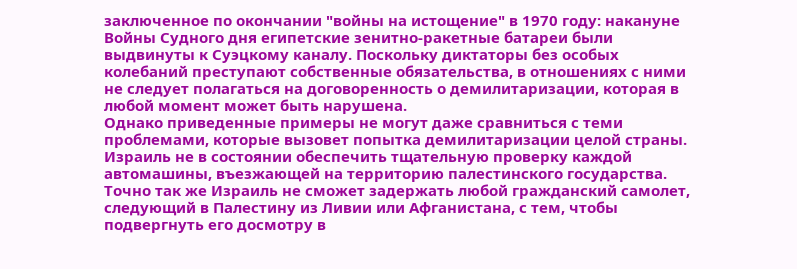заключенное по окончании "войны на истощение" в 1970 году: накануне Войны Судного дня египетские зенитно-ракетные батареи были выдвинуты к Суэцкому каналу. Поскольку диктаторы без особых колебаний преступают собственные обязательства, в отношениях с ними не следует полагаться на договоренность о демилитаризации, которая в любой момент может быть нарушена.
Однако приведенные примеры не могут даже сравниться с теми проблемами, которые вызовет попытка демилитаризации целой страны. Израиль не в состоянии обеспечить тщательную проверку каждой автомашины, въезжающей на территорию палестинского государства. Точно так же Израиль не сможет задержать любой гражданский самолет, следующий в Палестину из Ливии или Афганистана, с тем, чтобы подвергнуть его досмотру в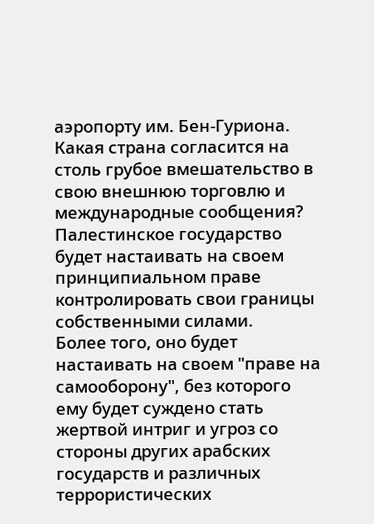аэропорту им. Бен-Гуриона. Какая страна согласится на столь грубое вмешательство в свою внешнюю торговлю и международные сообщения? Палестинское государство будет настаивать на своем принципиальном праве контролировать свои границы собственными силами.
Более того, оно будет настаивать на своем "праве на самооборону", без которого ему будет суждено стать жертвой интриг и угроз со стороны других арабских государств и различных террористических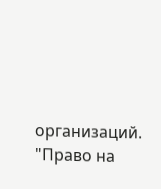организаций. "Право на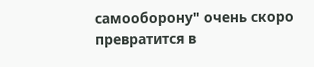самооборону" очень скоро превратится в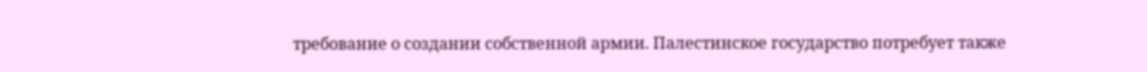требование о создании собственной армии. Палестинское государство потребует также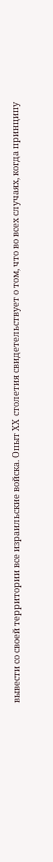вывести со своей территории все израильские войска. Опыт XX столетия свидетельствует о том, что во всех случаях, когда принципу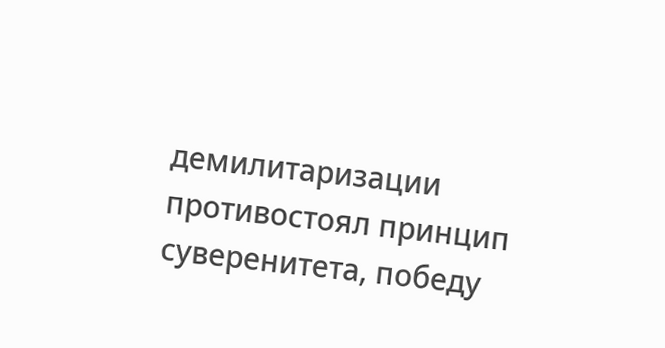демилитаризации противостоял принцип суверенитета, победу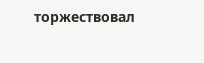торжествовал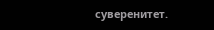суверенитет.